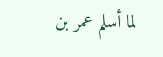لما أسلم عمر بن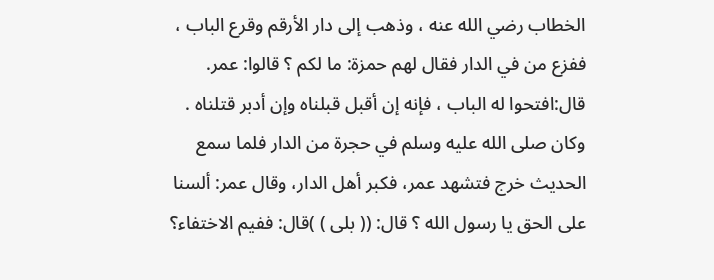الخطاب رضي الله عنه ، وذهب إلى دار الأرقم وقرع الباب ، ففزع من في الدار فقال لهم حمزة: ما لكم ؟ قالوا: عمر. قال:افتحوا له الباب ، فإنه إن أقبل قبلناه وإن أدبر قتلناه .
وكان صلى الله عليه وسلم في حجرة من الدار فلما سمع الحديث خرج فتشهد عمر، فكبر أهل الدار، وقال عمر: ألسنا على الحق يا رسول الله ؟ قال: (( بلى ) )قال: ففيم الاختفاء؟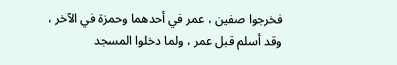فخرجوا صفين ، عمر في أحدهما وحمزة في الآخر ، وقد أسلم قبل عمر ، ولما دخلوا المسجد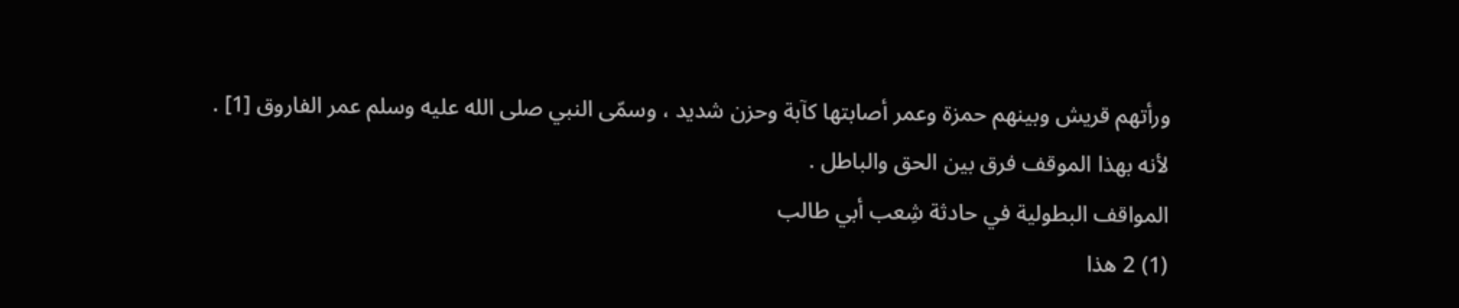ورأتهم قريش وبينهم حمزة وعمر أصابتها كآبة وحزن شديد ، وسمّى النبي صلى الله عليه وسلم عمر الفاروق [1] . لأنه بهذا الموقف فرق بين الحق والباطل .
المواقف البطولية في حادثة شِعب أبي طالب
(1) 2 هذا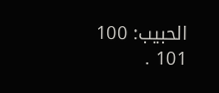الحبيب: 100 101 .